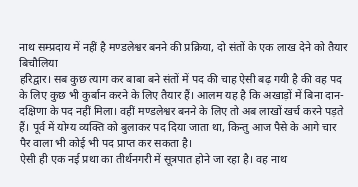नाथ सम्प्रदाय में नहीं है मण्डलेश्वर बनने की प्रक्रिया, दो संतों के एक लाख देने को तैयार बिचौलिया
हरिद्वार। सब कुछ त्याग कर बाबा बने संतों में पद की चाह ऐसी बढ़ गयी है की वह पद के लिए कुछ भी कुर्बान करने के लिए तैयार हैं। आलम यह है कि अखाड़ों में बिना दान-दक्षिणा के पद नहीं मिला। वहीं मण्डलेश्वर बनने के लिए तो अब लाखों खर्च करने पड़ते हैं। पूर्व में योग्य व्यक्ति को बुलाकर पद दिया जाता था, किन्तु आज पैसे के आगे चार पैर वाला भी कोई भी पद प्राप्त कर सकता है।
ऐसी ही एक नई प्रथा का तीर्थनगरी में सूत्रपात होने जा रहा है। वह नाथ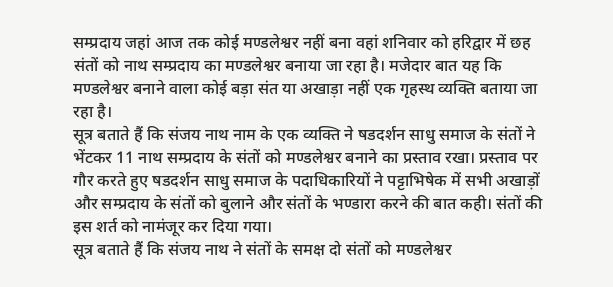सम्प्रदाय जहां आज तक कोई मण्डलेश्वर नहीं बना वहां शनिवार को हरिद्वार में छह संतों को नाथ सम्प्रदाय का मण्डलेश्वर बनाया जा रहा है। मजेदार बात यह कि मण्डलेश्वर बनाने वाला कोई बड़ा संत या अखाड़ा नहीं एक गृहस्थ व्यक्ति बताया जा रहा है।
सूत्र बताते हैं कि संजय नाथ नाम के एक व्यक्ति ने षडदर्शन साधु समाज के संतों ने भेंटकर 11 नाथ सम्प्रदाय के संतों को मण्डलेश्वर बनाने का प्रस्ताव रखा। प्रस्ताव पर गौर करते हुए षडदर्शन साधु समाज के पदाधिकारियों ने पट्टाभिषेक में सभी अखाड़ों और सम्प्रदाय के संतों को बुलाने और संतों के भण्डारा करने की बात कही। संतों की इस शर्त को नामंजूर कर दिया गया।
सूत्र बताते हैं कि संजय नाथ ने संतों के समक्ष दो संतों को मण्डलेश्वर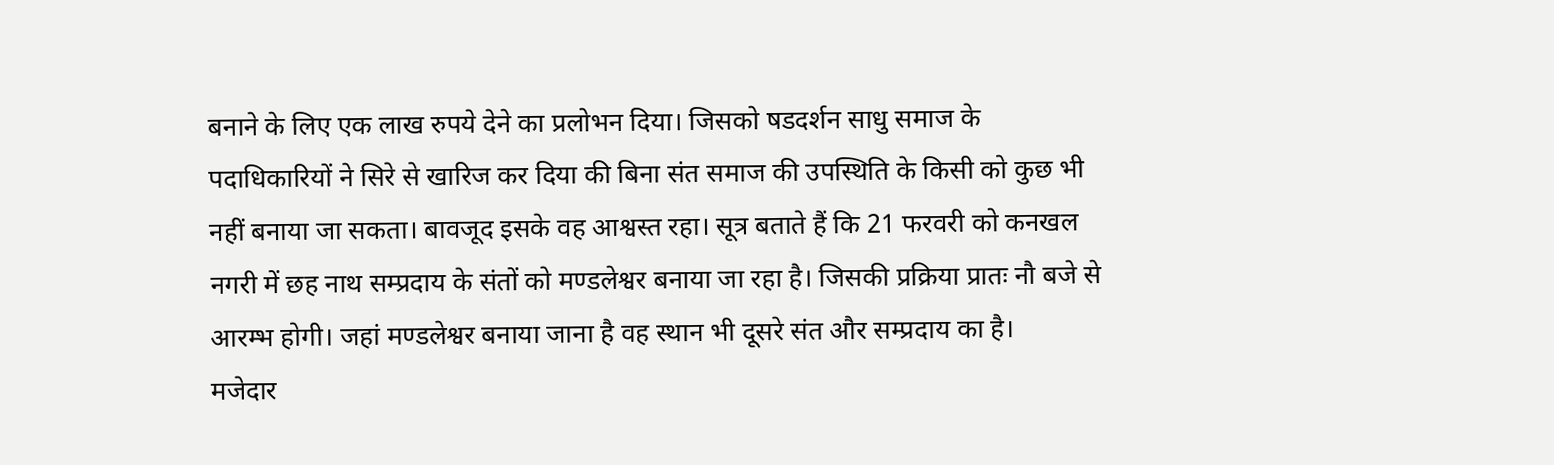बनाने के लिए एक लाख रुपये देने का प्रलोभन दिया। जिसको षडदर्शन साधु समाज के पदाधिकारियों ने सिरे से खारिज कर दिया की बिना संत समाज की उपस्थिति के किसी को कुछ भी नहीं बनाया जा सकता। बावजूद इसके वह आश्वस्त रहा। सूत्र बताते हैं कि 21 फरवरी को कनखल नगरी में छह नाथ सम्प्रदाय के संतों को मण्डलेश्वर बनाया जा रहा है। जिसकी प्रक्रिया प्रातः नौ बजे से आरम्भ होगी। जहां मण्डलेश्वर बनाया जाना है वह स्थान भी दूसरे संत और सम्प्रदाय का है।
मजेदार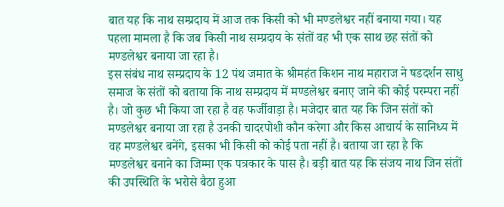बात यह कि नाथ सम्प्रदाय में आज तक किसी को भी मण्डलेश्वर नहीं बनाया गया। यह पहला मामला है कि जब किसी नाथ सम्प्रदाय के संतों वह भी एक साथ छह संतों को मण्डलेश्वर बनाया जा रहा है।
इस संबंध नाथ सम्प्रदाय के 12 पंथ जमात के श्रीमहंत किशन नाथ महाराज ने षडदर्शन साधु समाज के संतों को बताया कि नाथ सम्प्रदाय में मण्डलेश्वर बनाए जाने की कोई परम्परा नहीं है। जो कुछ भी किया जा रहा है वह फर्जीवाड़ा है। मजेदार बात यह कि जिन संतों को मण्डलेश्वर बनाया जा रहा है उनकी चादरपोशी कौन करेगा और किस आचार्य के सानिध्य में वह मण्डलेश्वर बनेंगे, इसका भी किसी को कोई पता नहीं है। बताया जा रहा है कि मण्डलेश्वर बनाने का जिम्मा एक पत्रकार के पास है। बड़ी बात यह कि संजय नाथ जिन संतों की उपस्थिति के भरोसे बैठा हुआ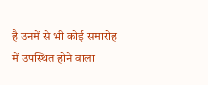है उनमें से भी कोई समारोह में उपस्थित होने वाला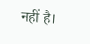नहीं है।